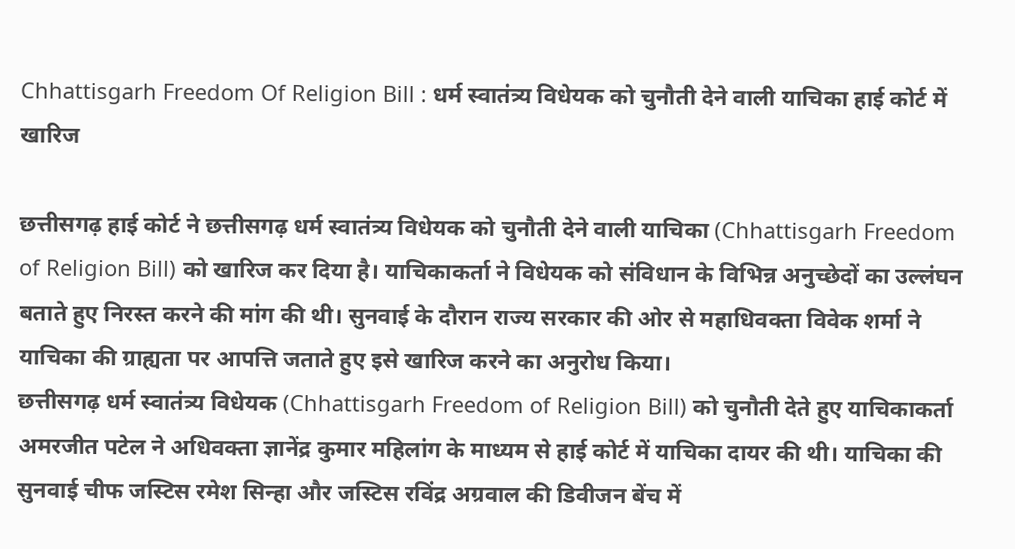Chhattisgarh Freedom Of Religion Bill : धर्म स्वातंत्र्य विधेयक को चुनौती देने वाली याचिका हाई कोर्ट में खारिज

छत्तीसगढ़ हाई कोर्ट ने छत्तीसगढ़ धर्म स्वातंत्र्य विधेयक को चुनौती देने वाली याचिका (Chhattisgarh Freedom of Religion Bill) को खारिज कर दिया है। याचिकाकर्ता ने विधेयक को संविधान के विभिन्न अनुच्छेदों का उल्लंघन बताते हुए निरस्त करने की मांग की थी। सुनवाई के दौरान राज्य सरकार की ओर से महाधिवक्ता विवेक शर्मा ने याचिका की ग्राह्यता पर आपत्ति जताते हुए इसे खारिज करने का अनुरोध किया।
छत्तीसगढ़ धर्म स्वातंत्र्य विधेयक (Chhattisgarh Freedom of Religion Bill) को चुनौती देते हुए याचिकाकर्ता अमरजीत पटेल ने अधिवक्ता ज्ञानेंद्र कुमार महिलांग के माध्यम से हाई कोर्ट में याचिका दायर की थी। याचिका की सुनवाई चीफ जस्टिस रमेश सिन्हा और जस्टिस रविंद्र अग्रवाल की डिवीजन बेंच में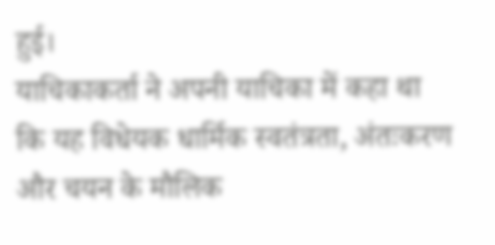हुई।
याचिकाकर्ता ने अपनी याचिका में कहा था कि यह विधेयक धार्मिक स्वतंत्रता, अंतःकरण और चयन के मौलिक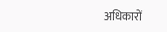अधिकारों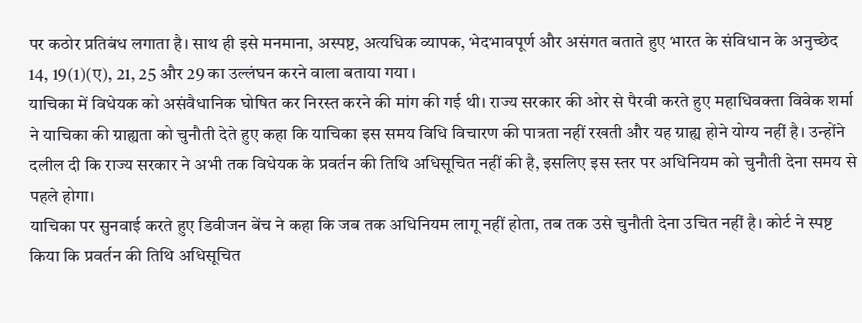पर कठोर प्रतिबंध लगाता है। साथ ही इसे मनमाना, अस्पष्ट, अत्यधिक व्यापक, भेदभावपूर्ण और असंगत बताते हुए भारत के संविधान के अनुच्छेद 14, 19(1)(ए), 21, 25 और 29 का उल्लंघन करने वाला बताया गया ।
याचिका में विधेयक को असंवैधानिक घोषित कर निरस्त करने की मांग की गई थी। राज्य सरकार की ओर से पैरवी करते हुए महाधिवक्ता विवेक शर्मा ने याचिका की ग्राह्यता को चुनौती देते हुए कहा कि याचिका इस समय विधि विचारण की पात्रता नहीं रखती और यह ग्राह्य होने योग्य नहीं है। उन्होंने दलील दी कि राज्य सरकार ने अभी तक विधेयक के प्रवर्तन की तिथि अधिसूचित नहीं की है, इसलिए इस स्तर पर अधिनियम को चुनौती देना समय से पहले होगा।
याचिका पर सुनवाई करते हुए डिवीजन बेंच ने कहा कि जब तक अधिनियम लागू नहीं होता, तब तक उसे चुनौती देना उचित नहीं है। कोर्ट ने स्पष्ट किया कि प्रवर्तन की तिथि अधिसूचित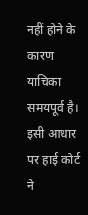नहीं होने के कारण याचिका समयपूर्व है। इसी आधार पर हाई कोर्ट ने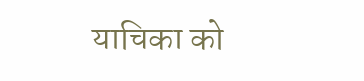याचिका को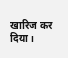खारिज कर दिया ।